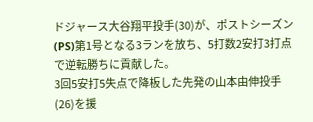ドジャース大谷翔平投手(30)が、ポストシーズン(PS)第1号となる3ランを放ち、5打数2安打3打点で逆転勝ちに貢献した。
3回5安打5失点で降板した先発の山本由伸投手(26)を援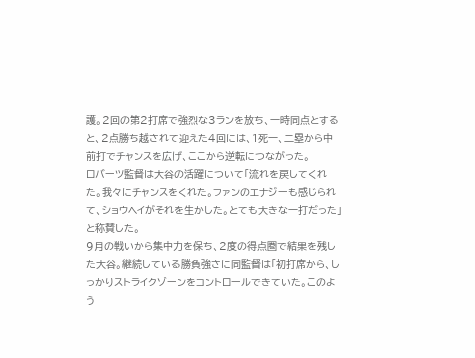護。2回の第2打席で強烈な3ランを放ち、一時同点とすると、2点勝ち越されて迎えた4回には、1死一、二塁から中前打でチャンスを広げ、ここから逆転につながった。
ロバーツ監督は大谷の活躍について「流れを戻してくれた。我々にチャンスをくれた。ファンのエナジーも感じられて、ショウヘイがそれを生かした。とても大きな一打だった」と称賛した。
9月の戦いから集中力を保ち、2度の得点圏で結果を残した大谷。継続している勝負強さに同監督は「初打席から、しっかりストライクゾーンをコントロールできていた。このよう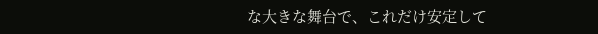な大きな舞台で、これだけ安定して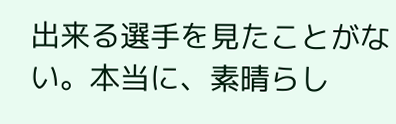出来る選手を見たことがない。本当に、素晴らし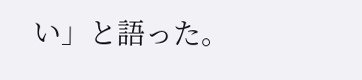い」と語った。